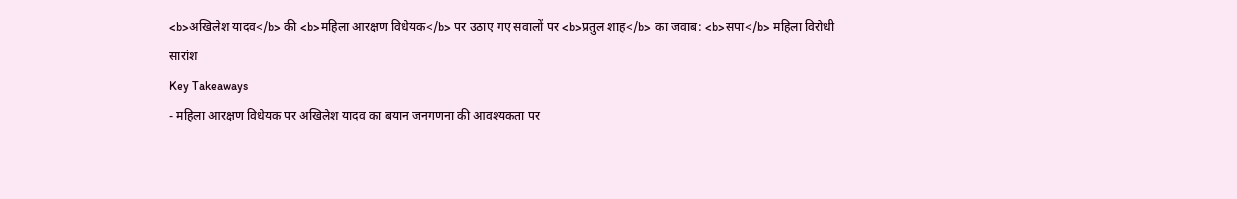<b>अखिलेश यादव</b> की <b>महिला आरक्षण विधेयक</b> पर उठाए गए सवालों पर <b>प्रतुल शाह</b> का जवाब: <b>सपा</b> महिला विरोधी
सारांश
Key Takeaways
- महिला आरक्षण विधेयक पर अखिलेश यादव का बयान जनगणना की आवश्यकता पर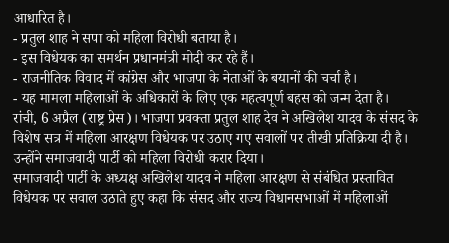आधारित है।
- प्रतुल शाह ने सपा को महिला विरोधी बताया है।
- इस विधेयक का समर्थन प्रधानमंत्री मोदी कर रहे हैं।
- राजनीतिक विवाद में कांग्रेस और भाजपा के नेताओं के बयानों की चर्चा है।
- यह मामला महिलाओं के अधिकारों के लिए एक महत्वपूर्ण बहस को जन्म देता है।
रांची, 6 अप्रैल (राष्ट्र प्रेस)। भाजपा प्रवक्ता प्रतुल शाह देव ने अखिलेश यादव के संसद के विशेष सत्र में महिला आरक्षण विधेयक पर उठाए गए सवालों पर तीखी प्रतिक्रिया दी है। उन्होंने समाजवादी पार्टी को महिला विरोधी करार दिया।
समाजवादी पार्टी के अध्यक्ष अखिलेश यादव ने महिला आरक्षण से संबंधित प्रस्तावित विधेयक पर सवाल उठाते हुए कहा कि संसद और राज्य विधानसभाओं में महिलाओं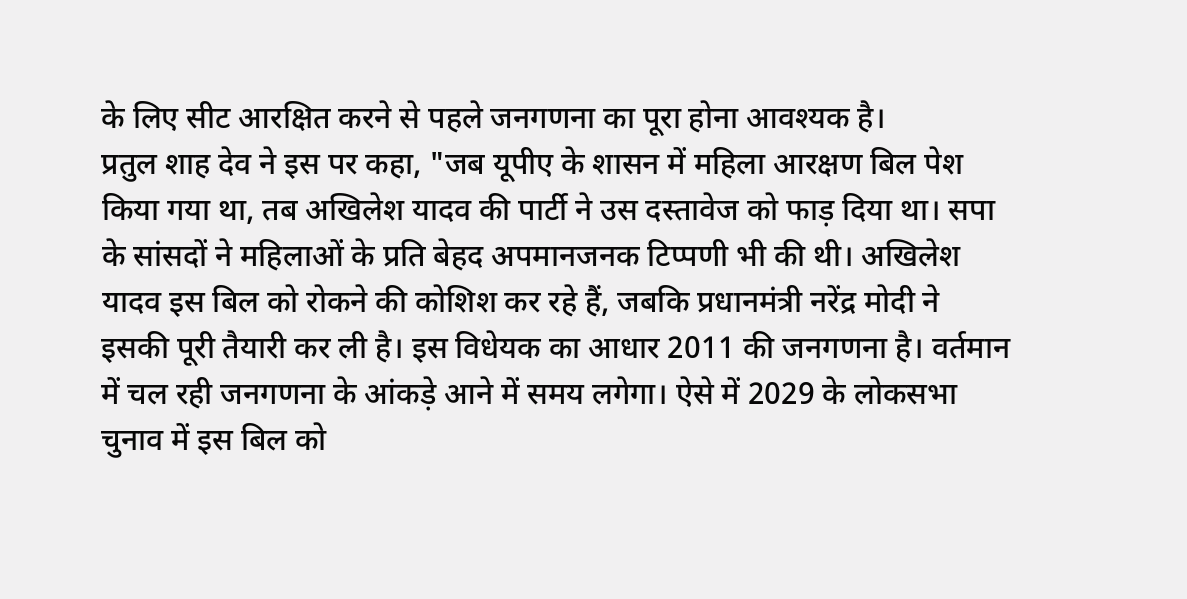के लिए सीट आरक्षित करने से पहले जनगणना का पूरा होना आवश्यक है।
प्रतुल शाह देव ने इस पर कहा, "जब यूपीए के शासन में महिला आरक्षण बिल पेश किया गया था, तब अखिलेश यादव की पार्टी ने उस दस्तावेज को फाड़ दिया था। सपा के सांसदों ने महिलाओं के प्रति बेहद अपमानजनक टिप्पणी भी की थी। अखिलेश यादव इस बिल को रोकने की कोशिश कर रहे हैं, जबकि प्रधानमंत्री नरेंद्र मोदी ने इसकी पूरी तैयारी कर ली है। इस विधेयक का आधार 2011 की जनगणना है। वर्तमान में चल रही जनगणना के आंकड़े आने में समय लगेगा। ऐसे में 2029 के लोकसभा चुनाव में इस बिल को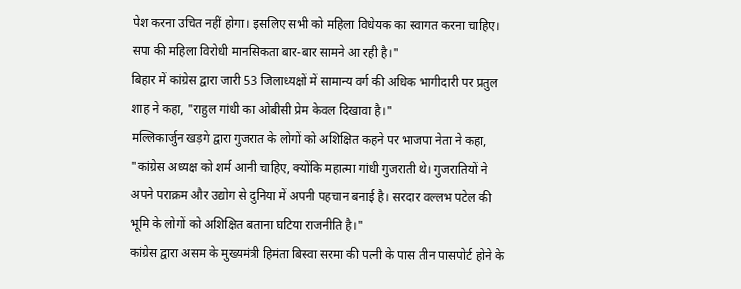पेश करना उचित नहीं होगा। इसलिए सभी को महिला विधेयक का स्वागत करना चाहिए। सपा की महिला विरोधी मानसिकता बार-बार सामने आ रही है।"
बिहार में कांग्रेस द्वारा जारी 53 जिलाध्यक्षों में सामान्य वर्ग की अधिक भागीदारी पर प्रतुल शाह ने कहा, "राहुल गांधी का ओबीसी प्रेम केवल दिखावा है।"
मल्लिकार्जुन खड़गे द्वारा गुजरात के लोगों को अशिक्षित कहने पर भाजपा नेता ने कहा, "कांग्रेस अध्यक्ष को शर्म आनी चाहिए, क्योंकि महात्मा गांधी गुजराती थे। गुजरातियों ने अपने पराक्रम और उद्योग से दुनिया में अपनी पहचान बनाई है। सरदार वल्लभ पटेल की भूमि के लोगों को अशिक्षित बताना घटिया राजनीति है।"
कांग्रेस द्वारा असम के मुख्यमंत्री हिमंता बिस्वा सरमा की पत्नी के पास तीन पासपोर्ट होने के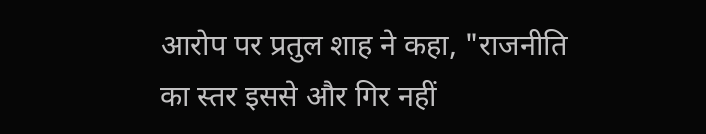आरोप पर प्रतुल शाह ने कहा, "राजनीति का स्तर इससे और गिर नहीं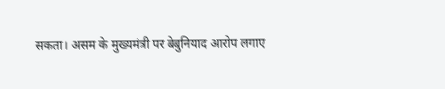सकता। असम के मुख्यमंत्री पर बेबुनियाद आरोप लगाए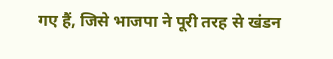गए हैं, जिसे भाजपा ने पूरी तरह से खंडन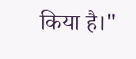किया है।"